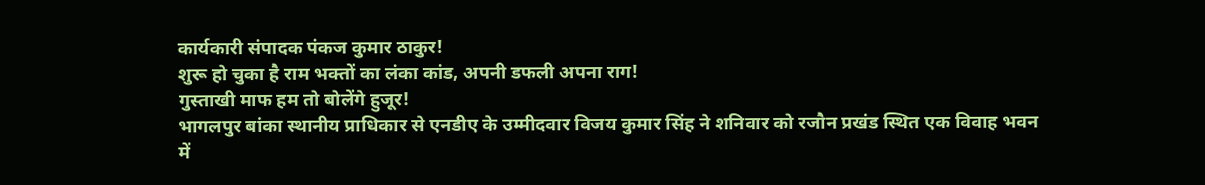कार्यकारी संपादक पंकज कुमार ठाकुर!
शुरू हो चुका है राम भक्तों का लंका कांड, अपनी डफली अपना राग!
गुस्ताखी माफ हम तो बोलेंगे हुजूर!
भागलपुर बांका स्थानीय प्राधिकार से एनडीए के उम्मीदवार विजय कुमार सिंह ने शनिवार को रजौन प्रखंड स्थित एक विवाह भवन में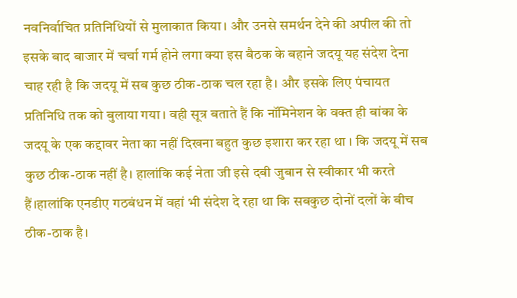नवनिर्वाचित प्रतिनिधियों से मुलाकात किया। और उनसे समर्थन देने की अपील की तो इसके बाद बाजार में चर्चा गर्म होने लगा क्या इस बैठक के बहाने जदयू यह संदेश देना चाह रही है कि जदयू में सब कुछ ठीक-ठाक चल रहा है। और इसके लिए पंचायत प्रतिनिधि तक को बुलाया गया। वही सूत्र बताते हैं कि नॉमिनेशन के वक्त ही बांका के जदयू के एक कद्दावर नेता का नहीं दिखना बहुत कुछ इशारा कर रहा था । कि जदयू में सब कुछ ठीक-ठाक नहीं है। हालांकि कई नेता जी इसे दबी जुबान से स्वीकार भी करते हैं।हालांकि एनडीए गठबंधन में वहां भी संदेश दे रहा था कि सबकुछ दोनों दलों के बीच ठीक-ठाक है।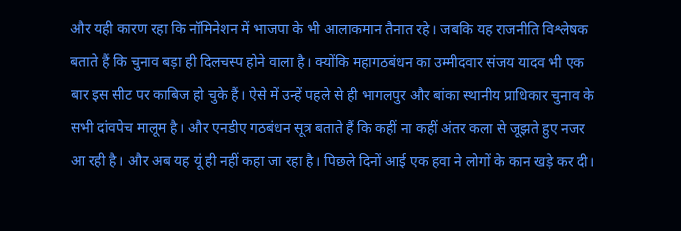और यही कारण रहा कि नॉमिनेशन में भाजपा के भी आलाकमान तैनात रहे। जबकि यह राजनीति विश्लेषक बताते हैं कि चुनाव बड़ा ही दिलचस्प होने वाला है। क्योंकि महागठबंधन का उम्मीदवार संजय यादव भी एक बार इस सीट पर काबिज हो चुके हैं। ऐसे में उन्हें पहले से ही भागलपुर और बांका स्थानीय प्राधिकार चुनाव के सभी दांवपेच मालूम है। और एनडीए गठबंधन सूत्र बताते हैं कि कहीं ना कहीं अंतर कला से जूझते हुए नजर आ रही है। और अब यह यूं ही नहीं कहा जा रहा है। पिछले दिनों आई एक हवा ने लोगों के कान खड़े कर दी।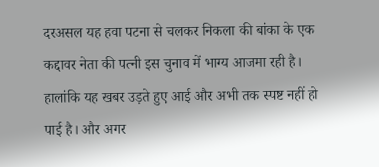दरअसल यह हवा पटना से चलकर निकला की बांका के एक कद्दावर नेता की पत्नी इस चुनाव में भाग्य आजमा रही है। हालांकि यह खबर उड़ते हुए आई और अभी तक स्पष्ट नहीं हो पाई है। और अगर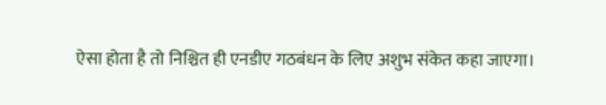ऐसा होता है तो निश्चित ही एनडीए गठबंधन के लिए अशुभ संकेत कहा जाएगा।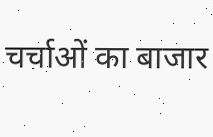चर्चाओं का बाजार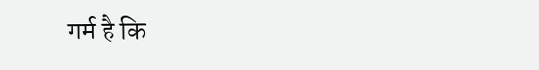गर्म है कि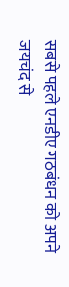सबसे पहले एनडीए गठबंधन को अपने जयचंद से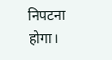निपटना होगा।